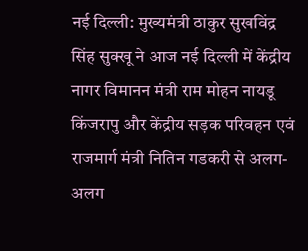नई दिल्ली: मुख्यमंत्री ठाकुर सुखविंद्र सिंह सुक्खू ने आज नई दिल्ली में केंद्रीय नागर विमानन मंत्री राम मोहन नायडू किंजरापु और केंद्रीय सड़क परिवहन एवं राजमार्ग मंत्री नितिन गडकरी से अलग-अलग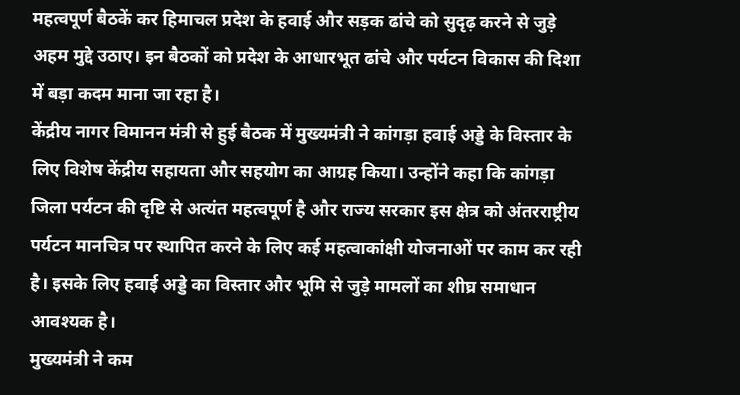महत्वपूर्ण बैठकें कर हिमाचल प्रदेश के हवाई और सड़क ढांचे को सुदृढ़ करने से जुड़े अहम मुद्दे उठाए। इन बैठकों को प्रदेश के आधारभूत ढांचे और पर्यटन विकास की दिशा में बड़ा कदम माना जा रहा है।
केंद्रीय नागर विमानन मंत्री से हुई बैठक में मुख्यमंत्री ने कांगड़ा हवाई अड्डे के विस्तार के लिए विशेष केंद्रीय सहायता और सहयोग का आग्रह किया। उन्होंने कहा कि कांगड़ा जिला पर्यटन की दृष्टि से अत्यंत महत्वपूर्ण है और राज्य सरकार इस क्षेत्र को अंतरराष्ट्रीय पर्यटन मानचित्र पर स्थापित करने के लिए कई महत्वाकांक्षी योजनाओं पर काम कर रही है। इसके लिए हवाई अड्डे का विस्तार और भूमि से जुड़े मामलों का शीघ्र समाधान आवश्यक है।
मुख्यमंत्री ने कम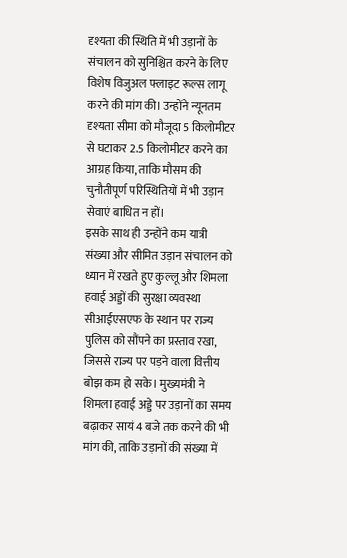दृश्यता की स्थिति में भी उड़ानों के संचालन को सुनिश्चित करने के लिए विशेष विजुअल फ्लाइट रूल्स लागू करने की मांग की। उन्होंने न्यूनतम दृश्यता सीमा को मौजूदा 5 किलोमीटर से घटाकर 2.5 किलोमीटर करने का आग्रह किया, ताकि मौसम की चुनौतीपूर्ण परिस्थितियों में भी उड़ान सेवाएं बाधित न हों।
इसके साथ ही उन्होंने कम यात्री संख्या और सीमित उड़ान संचालन को ध्यान में रखते हुए कुल्लू और शिमला हवाई अड्डों की सुरक्षा व्यवस्था सीआईएसएफ के स्थान पर राज्य पुलिस को सौंपने का प्रस्ताव रखा, जिससे राज्य पर पड़ने वाला वित्तीय बोझ कम हो सके। मुख्यमंत्री ने शिमला हवाई अड्डे पर उड़ानों का समय बढ़ाकर सायं 4 बजे तक करने की भी मांग की, ताकि उड़ानों की संख्या में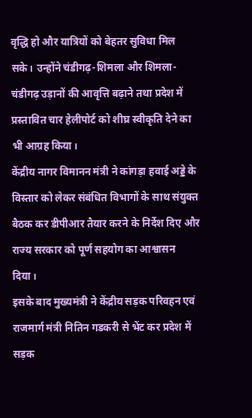वृद्धि हो और यात्रियों को बेहतर सुविधा मिल सके। उन्होंने चंडीगढ़-शिमला और शिमला-चंडीगढ़ उड़ानों की आवृत्ति बढ़ाने तथा प्रदेश में प्रस्तावित चार हेलीपोर्ट को शीघ्र स्वीकृति देने का भी आग्रह किया।
केंद्रीय नागर विमानन मंत्री ने कांगड़ा हवाई अड्डे के विस्तार को लेकर संबंधित विभागों के साथ संयुक्त बैठक कर डीपीआर तैयार करने के निर्देश दिए और राज्य सरकार को पूर्ण सहयोग का आश्वासन दिया।
इसके बाद मुख्यमंत्री ने केंद्रीय सड़क परिवहन एवं राजमार्ग मंत्री नितिन गडकरी से भेंट कर प्रदेश में सड़क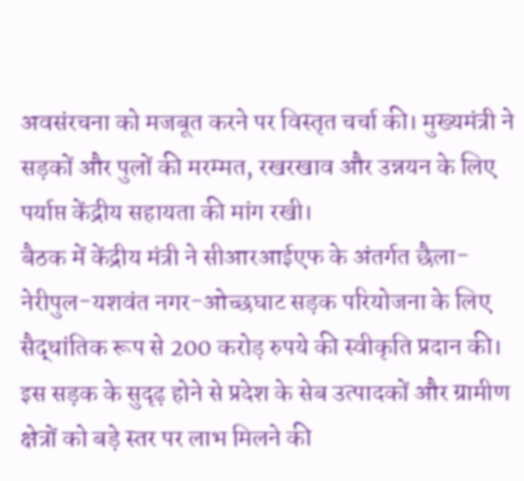अवसंरचना को मजबूत करने पर विस्तृत चर्चा की। मुख्यमंत्री ने सड़कों और पुलों की मरम्मत, रखरखाव और उन्नयन के लिए पर्याप्त केंद्रीय सहायता की मांग रखी।
बैठक में केंद्रीय मंत्री ने सीआरआईएफ के अंतर्गत छैला-नेरीपुल-यशवंत नगर-ओच्छघाट सड़क परियोजना के लिए सैद्धांतिक रूप से 200 करोड़ रुपये की स्वीकृति प्रदान की। इस सड़क के सुदृढ़ होने से प्रदेश के सेब उत्पादकों और ग्रामीण क्षेत्रों को बड़े स्तर पर लाभ मिलने की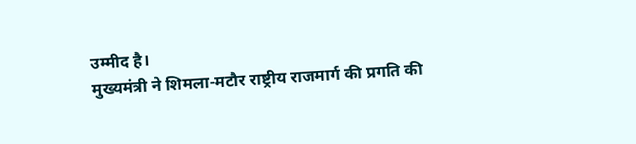उम्मीद है।
मुख्यमंत्री ने शिमला-मटौर राष्ट्रीय राजमार्ग की प्रगति की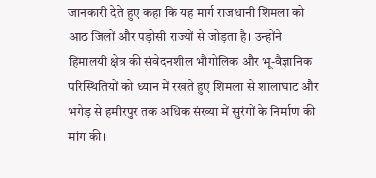जानकारी देते हुए कहा कि यह मार्ग राजधानी शिमला को आठ जिलों और पड़ोसी राज्यों से जोड़ता है। उन्होंने हिमालयी क्षेत्र की संवेदनशील भौगोलिक और भू-वैज्ञानिक परिस्थितियों को ध्यान में रखते हुए शिमला से शालाघाट और भगेड़ से हमीरपुर तक अधिक संख्या में सुरंगों के निर्माण की मांग की।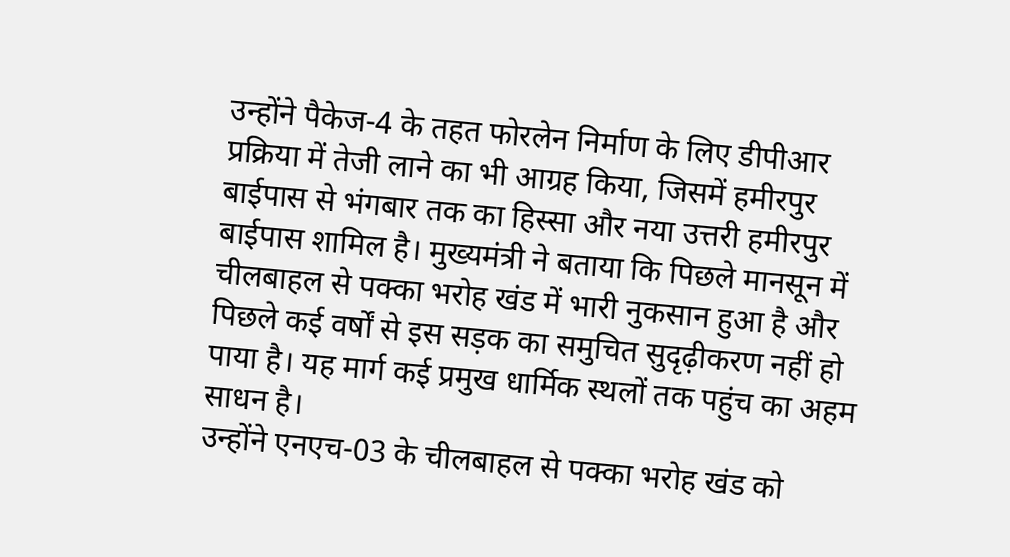उन्होंने पैकेज-4 के तहत फोरलेन निर्माण के लिए डीपीआर प्रक्रिया में तेजी लाने का भी आग्रह किया, जिसमें हमीरपुर बाईपास से भंगबार तक का हिस्सा और नया उत्तरी हमीरपुर बाईपास शामिल है। मुख्यमंत्री ने बताया कि पिछले मानसून में चीलबाहल से पक्का भरोह खंड में भारी नुकसान हुआ है और पिछले कई वर्षों से इस सड़क का समुचित सुदृढ़ीकरण नहीं हो पाया है। यह मार्ग कई प्रमुख धार्मिक स्थलों तक पहुंच का अहम साधन है।
उन्होंने एनएच-03 के चीलबाहल से पक्का भरोह खंड को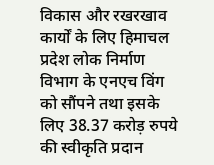विकास और रखरखाव कार्यों के लिए हिमाचल प्रदेश लोक निर्माण विभाग के एनएच विंग को सौंपने तथा इसके लिए 38.37 करोड़ रुपये की स्वीकृति प्रदान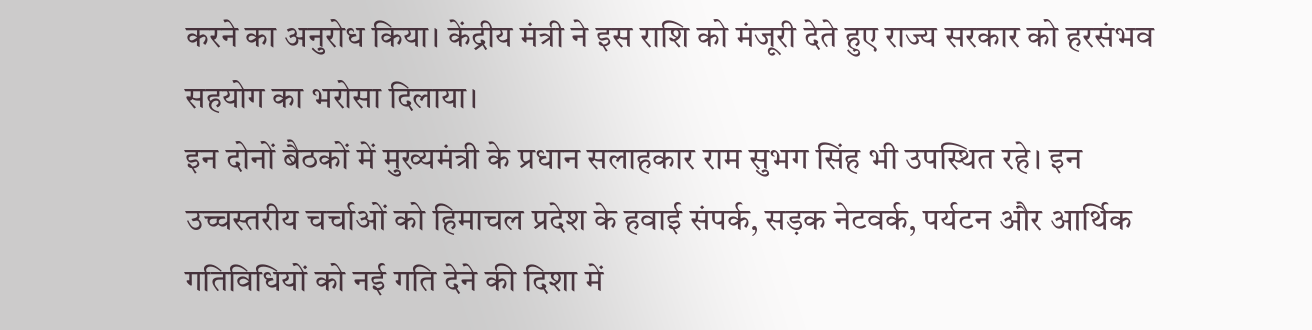करने का अनुरोध किया। केंद्रीय मंत्री ने इस राशि को मंजूरी देते हुए राज्य सरकार को हरसंभव सहयोग का भरोसा दिलाया।
इन दोनों बैठकों में मुख्यमंत्री के प्रधान सलाहकार राम सुभग सिंह भी उपस्थित रहे। इन उच्चस्तरीय चर्चाओं को हिमाचल प्रदेश के हवाई संपर्क, सड़क नेटवर्क, पर्यटन और आर्थिक गतिविधियों को नई गति देने की दिशा में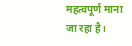महत्वपूर्ण माना जा रहा है।